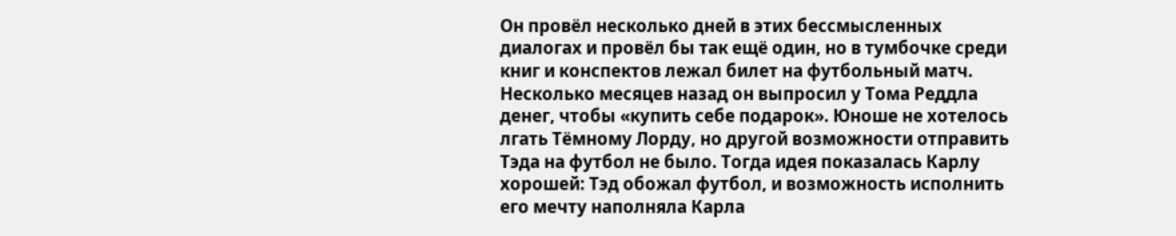Он провёл несколько дней в этих бессмысленных диалогах и провёл бы так ещё один, но в тумбочке среди книг и конспектов лежал билет на футбольный матч. Несколько месяцев назад он выпросил у Тома Реддла денег, чтобы «купить себе подарок». Юноше не хотелось лгать Тёмному Лорду, но другой возможности отправить Тэда на футбол не было. Тогда идея показалась Карлу хорошей: Тэд обожал футбол, и возможность исполнить его мечту наполняла Карла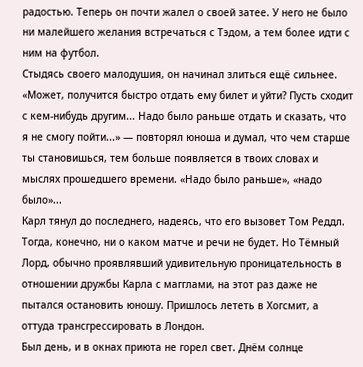радостью. Теперь он почти жалел о своей затее. У него не было ни малейшего желания встречаться с Тэдом, а тем более идти с ним на футбол.
Стыдясь своего малодушия, он начинал злиться ещё сильнее. «Может, получится быстро отдать ему билет и уйти? Пусть сходит с кем-нибудь другим... Надо было раньше отдать и сказать, что я не смогу пойти...» — повторял юноша и думал, что чем старше ты становишься, тем больше появляется в твоих словах и мыслях прошедшего времени. «Надо было раньше», «надо было»...
Карл тянул до последнего, надеясь, что его вызовет Том Реддл. Тогда, конечно, ни о каком матче и речи не будет. Но Тёмный Лорд, обычно проявлявший удивительную проницательность в отношении дружбы Карла с магглами, на этот раз даже не пытался остановить юношу. Пришлось лететь в Хогсмит, а оттуда трансгрессировать в Лондон.
Был день, и в окнах приюта не горел свет. Днём солнце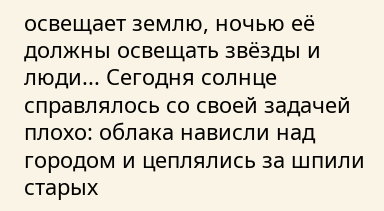освещает землю, ночью её должны освещать звёзды и люди... Сегодня солнце справлялось со своей задачей плохо: облака нависли над городом и цеплялись за шпили старых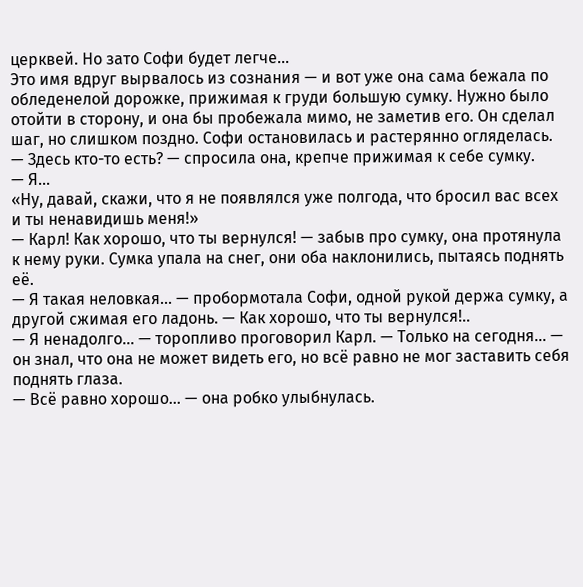церквей. Но зато Софи будет легче...
Это имя вдруг вырвалось из сознания — и вот уже она сама бежала по обледенелой дорожке, прижимая к груди большую сумку. Нужно было отойти в сторону, и она бы пробежала мимо, не заметив его. Он сделал шаг, но слишком поздно. Софи остановилась и растерянно огляделась.
— Здесь кто-то есть? — спросила она, крепче прижимая к себе сумку.
— Я...
«Ну, давай, скажи, что я не появлялся уже полгода, что бросил вас всех и ты ненавидишь меня!»
— Карл! Как хорошо, что ты вернулся! — забыв про сумку, она протянула к нему руки. Сумка упала на снег, они оба наклонились, пытаясь поднять её.
— Я такая неловкая... — пробормотала Софи, одной рукой держа сумку, а другой сжимая его ладонь. — Как хорошо, что ты вернулся!..
— Я ненадолго... — торопливо проговорил Карл. — Только на сегодня... — он знал, что она не может видеть его, но всё равно не мог заставить себя поднять глаза.
— Всё равно хорошо... — она робко улыбнулась.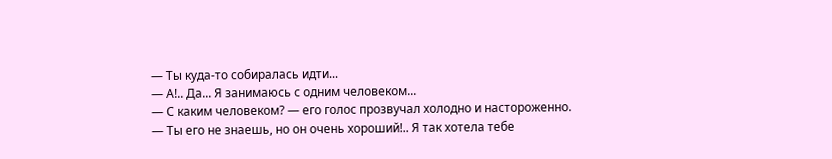— Ты куда-то собиралась идти...
— А!.. Да... Я занимаюсь с одним человеком...
— С каким человеком? — его голос прозвучал холодно и настороженно.
— Ты его не знаешь, но он очень хороший!.. Я так хотела тебе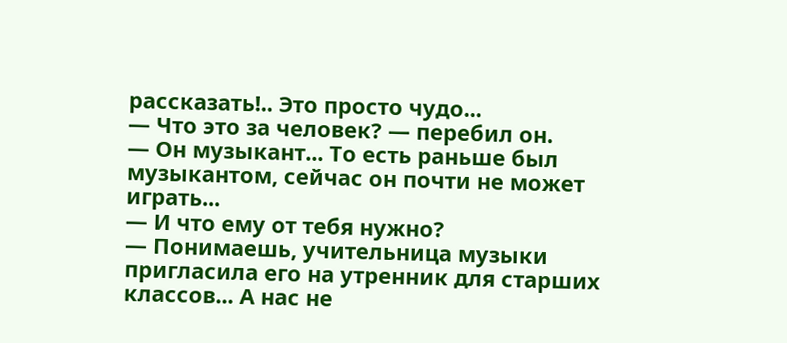рассказать!.. Это просто чудо...
— Что это за человек? — перебил он.
— Он музыкант... То есть раньше был музыкантом, сейчас он почти не может играть...
— И что ему от тебя нужно?
— Понимаешь, учительница музыки пригласила его на утренник для старших классов... А нас не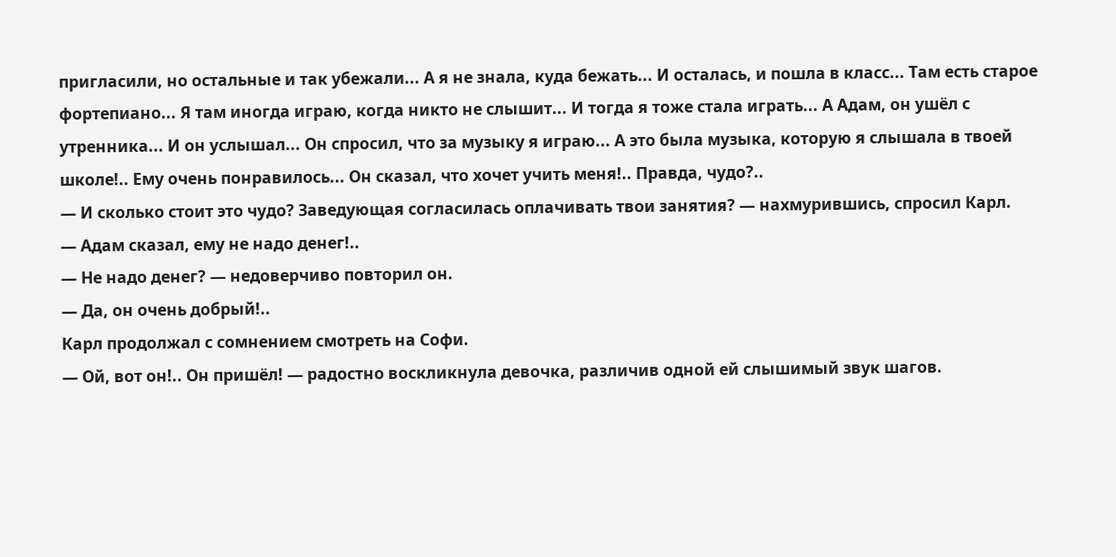пригласили, но остальные и так убежали... А я не знала, куда бежать... И осталась, и пошла в класс... Там есть старое фортепиано... Я там иногда играю, когда никто не слышит... И тогда я тоже стала играть... А Адам, он ушёл с утренника... И он услышал... Он спросил, что за музыку я играю... А это была музыка, которую я слышала в твоей школе!.. Ему очень понравилось... Он сказал, что хочет учить меня!.. Правда, чудо?..
— И сколько стоит это чудо? Заведующая согласилась оплачивать твои занятия? — нахмурившись, спросил Карл.
— Адам сказал, ему не надо денег!..
— Не надо денег? — недоверчиво повторил он.
— Да, он очень добрый!..
Карл продолжал с сомнением смотреть на Софи.
— Ой, вот он!.. Он пришёл! — радостно воскликнула девочка, различив одной ей слышимый звук шагов.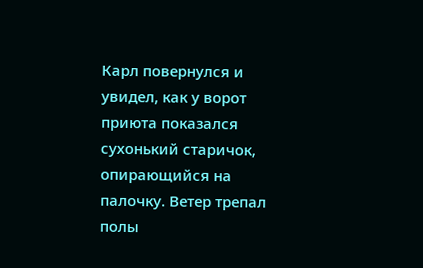Карл повернулся и увидел, как у ворот приюта показался сухонький старичок, опирающийся на палочку. Ветер трепал полы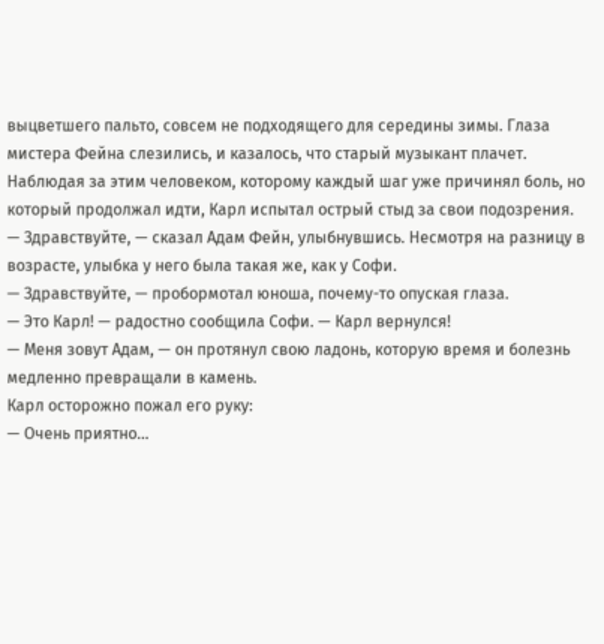выцветшего пальто, совсем не подходящего для середины зимы. Глаза мистера Фейна слезились, и казалось, что старый музыкант плачет.
Наблюдая за этим человеком, которому каждый шаг уже причинял боль, но который продолжал идти, Карл испытал острый стыд за свои подозрения.
— Здравствуйте, — сказал Адам Фейн, улыбнувшись. Несмотря на разницу в возрасте, улыбка у него была такая же, как у Софи.
— Здравствуйте, — пробормотал юноша, почему-то опуская глаза.
— Это Карл! — радостно сообщила Софи. — Карл вернулся!
— Меня зовут Адам, — он протянул свою ладонь, которую время и болезнь медленно превращали в камень.
Карл осторожно пожал его руку:
— Очень приятно...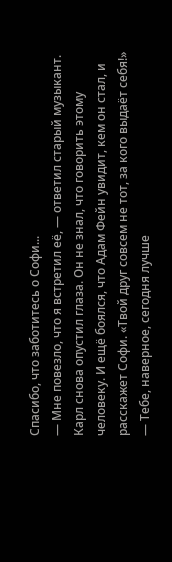Спасибо, что заботитесь о Софи...
— Мне повезло, что я встретил её, — ответил старый музыкант.
Карл снова опустил глаза. Он не знал, что говорить этому человеку. И ещё боялся, что Адам Фейн увидит, кем он стал, и расскажет Софи. «Твой друг совсем не тот, за кого выдаёт себя!»
— Тебе, наверное, сегодня лучше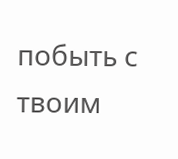побыть с твоим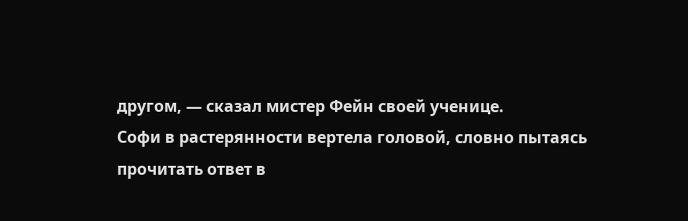другом, — сказал мистер Фейн своей ученице.
Софи в растерянности вертела головой, словно пытаясь прочитать ответ в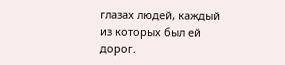глазах людей, каждый из которых был ей дорог.